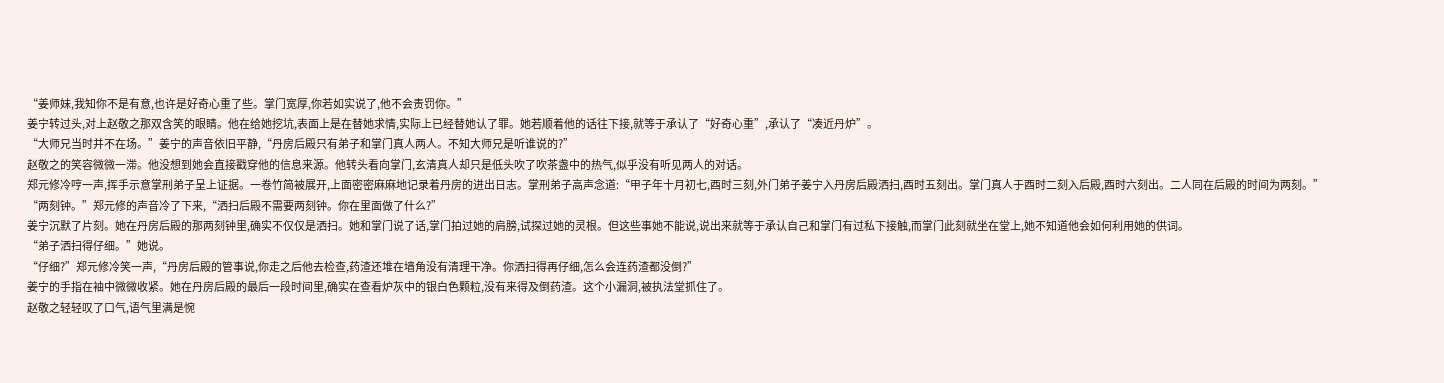“姜师妹,我知你不是有意,也许是好奇心重了些。掌门宽厚,你若如实说了,他不会责罚你。”
姜宁转过头,对上赵敬之那双含笑的眼睛。他在给她挖坑,表面上是在替她求情,实际上已经替她认了罪。她若顺着他的话往下接,就等于承认了“好奇心重”,承认了“凑近丹炉”。
“大师兄当时并不在场。”姜宁的声音依旧平静,“丹房后殿只有弟子和掌门真人两人。不知大师兄是听谁说的?”
赵敬之的笑容微微一滞。他没想到她会直接戳穿他的信息来源。他转头看向掌门,玄清真人却只是低头吹了吹茶盏中的热气,似乎没有听见两人的对话。
郑元修冷哼一声,挥手示意掌刑弟子呈上证据。一卷竹简被展开,上面密密麻麻地记录着丹房的进出日志。掌刑弟子高声念道:“甲子年十月初七,酉时三刻,外门弟子姜宁入丹房后殿洒扫,酉时五刻出。掌门真人于酉时二刻入后殿,酉时六刻出。二人同在后殿的时间为两刻。”
“两刻钟。”郑元修的声音冷了下来,“洒扫后殿不需要两刻钟。你在里面做了什么?”
姜宁沉默了片刻。她在丹房后殿的那两刻钟里,确实不仅仅是洒扫。她和掌门说了话,掌门拍过她的肩膀,试探过她的灵根。但这些事她不能说,说出来就等于承认自己和掌门有过私下接触,而掌门此刻就坐在堂上,她不知道他会如何利用她的供词。
“弟子洒扫得仔细。”她说。
“仔细?”郑元修冷笑一声,“丹房后殿的管事说,你走之后他去检查,药渣还堆在墙角没有清理干净。你洒扫得再仔细,怎么会连药渣都没倒?”
姜宁的手指在袖中微微收紧。她在丹房后殿的最后一段时间里,确实在查看炉灰中的银白色颗粒,没有来得及倒药渣。这个小漏洞,被执法堂抓住了。
赵敬之轻轻叹了口气,语气里满是惋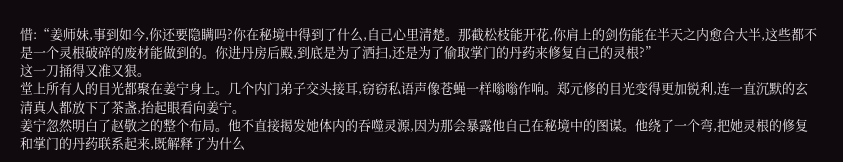惜:“姜师妹,事到如今,你还要隐瞒吗?你在秘境中得到了什么,自己心里清楚。那截松枝能开花,你肩上的剑伤能在半天之内愈合大半,这些都不是一个灵根破碎的废材能做到的。你进丹房后殿,到底是为了洒扫,还是为了偷取掌门的丹药来修复自己的灵根?”
这一刀捅得又准又狠。
堂上所有人的目光都聚在姜宁身上。几个内门弟子交头接耳,窃窃私语声像苍蝇一样嗡嗡作响。郑元修的目光变得更加锐利,连一直沉默的玄清真人都放下了茶盏,抬起眼看向姜宁。
姜宁忽然明白了赵敬之的整个布局。他不直接揭发她体内的吞噬灵源,因为那会暴露他自己在秘境中的图谋。他绕了一个弯,把她灵根的修复和掌门的丹药联系起来,既解释了为什么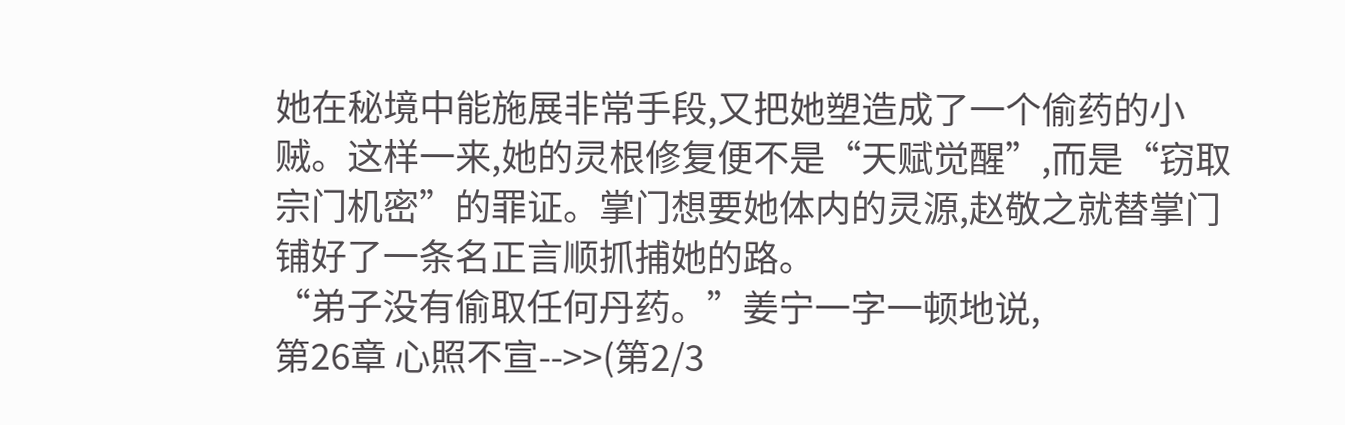她在秘境中能施展非常手段,又把她塑造成了一个偷药的小贼。这样一来,她的灵根修复便不是“天赋觉醒”,而是“窃取宗门机密”的罪证。掌门想要她体内的灵源,赵敬之就替掌门铺好了一条名正言顺抓捕她的路。
“弟子没有偷取任何丹药。”姜宁一字一顿地说,
第26章 心照不宣-->>(第2/3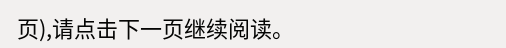页),请点击下一页继续阅读。